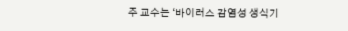주 교수는 ‘바이러스 감염성 생식기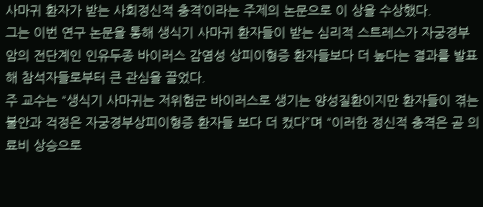사마귀 환자가 받는 사회정신적 충격’이라는 주제의 논문으로 이 상을 수상했다.
그는 이번 연구 논문을 통해 생식기 사마귀 환자들이 받는 심리적 스트레스가 자궁경부암의 전단계인 인유두종 바이러스 감염성 상피이형증 환자들보다 더 높다는 결과를 발표해 참석자들로부터 큰 관심을 끌었다.
주 교수는 “생식기 사마귀는 저위험군 바이러스로 생기는 양성질환이지만 환자들이 겪는 불안과 걱정은 자궁경부상피이형증 환자들 보다 더 컸다”며 “이러한 정신적 충격은 곧 의료비 상승으로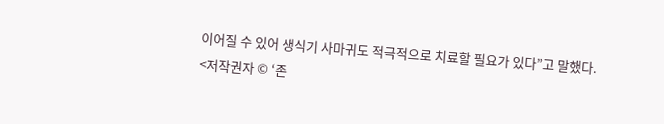이어질 수 있어 생식기 사마귀도 적극적으로 치료할 필요가 있다”고 말했다.
<저작권자 © ‘존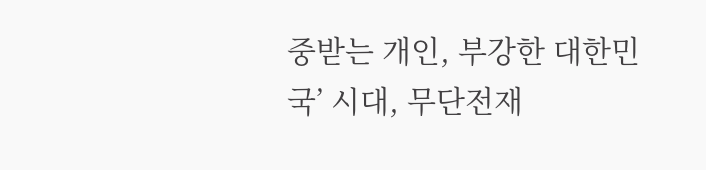중받는 개인, 부강한 대한민국’ 시대, 무단전재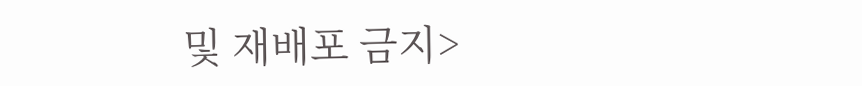및 재배포 금지>